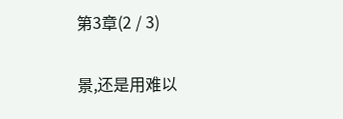第3章(2 / 3)

景,还是用难以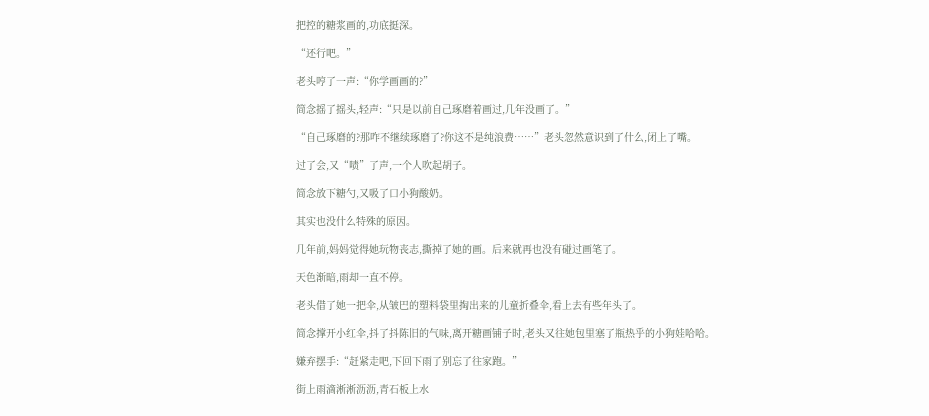把控的糖浆画的,功底挺深。

“还行吧。”

老头哼了一声:“你学画画的?”

简念摇了摇头,轻声:“只是以前自己琢磨着画过,几年没画了。”

“自己琢磨的?那咋不继续琢磨了?你这不是纯浪费……”老头忽然意识到了什么,闭上了嘴。

过了会,又“啧”了声,一个人吹起胡子。

简念放下糖勺,又吸了口小狗酸奶。

其实也没什么特殊的原因。

几年前,妈妈觉得她玩物丧志,撕掉了她的画。后来就再也没有碰过画笔了。

天色渐暗,雨却一直不停。

老头借了她一把伞,从皱巴的塑料袋里掏出来的儿童折叠伞,看上去有些年头了。

简念撑开小红伞,抖了抖陈旧的气味,离开糖画铺子时,老头又往她包里塞了瓶热乎的小狗娃哈哈。

嫌弃摆手:“赶紧走吧,下回下雨了别忘了往家跑。”

街上雨滴淅淅沥沥,青石板上水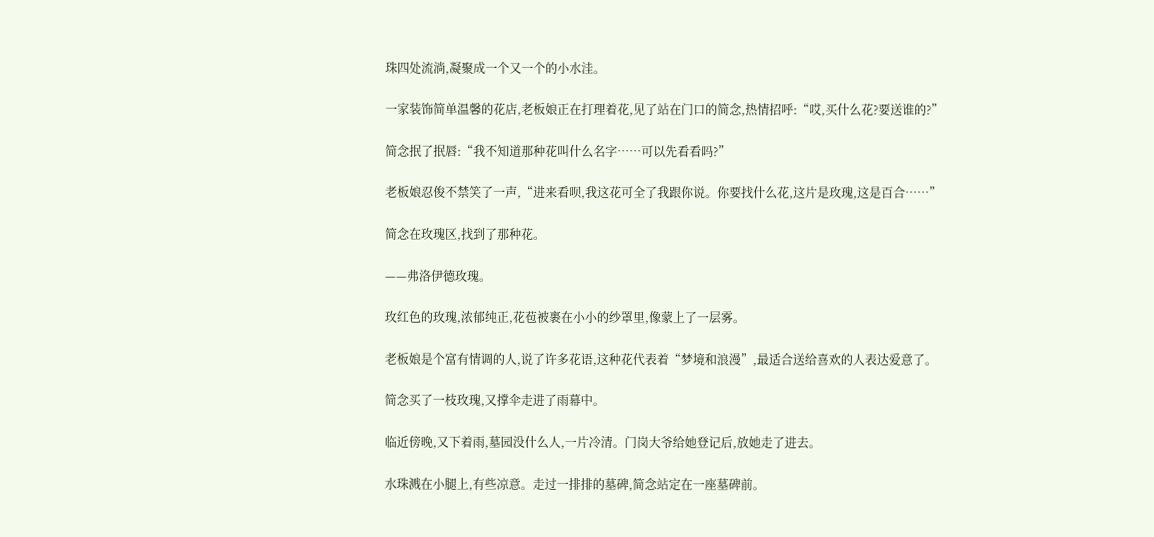珠四处流淌,凝聚成一个又一个的小水洼。

一家装饰简单温馨的花店,老板娘正在打理着花,见了站在门口的简念,热情招呼:“哎,买什么花?要送谁的?”

简念抿了抿唇:“我不知道那种花叫什么名字……可以先看看吗?”

老板娘忍俊不禁笑了一声,“进来看呗,我这花可全了我跟你说。你要找什么花,这片是玫瑰,这是百合……”

简念在玫瑰区,找到了那种花。

——弗洛伊德玫瑰。

玫红色的玫瑰,浓郁纯正,花苞被裹在小小的纱罩里,像蒙上了一层雾。

老板娘是个富有情调的人,说了许多花语,这种花代表着“梦境和浪漫”,最适合送给喜欢的人表达爱意了。

简念买了一枝玫瑰,又撑伞走进了雨幕中。

临近傍晚,又下着雨,墓园没什么人,一片冷清。门岗大爷给她登记后,放她走了进去。

水珠溅在小腿上,有些凉意。走过一排排的墓碑,简念站定在一座墓碑前。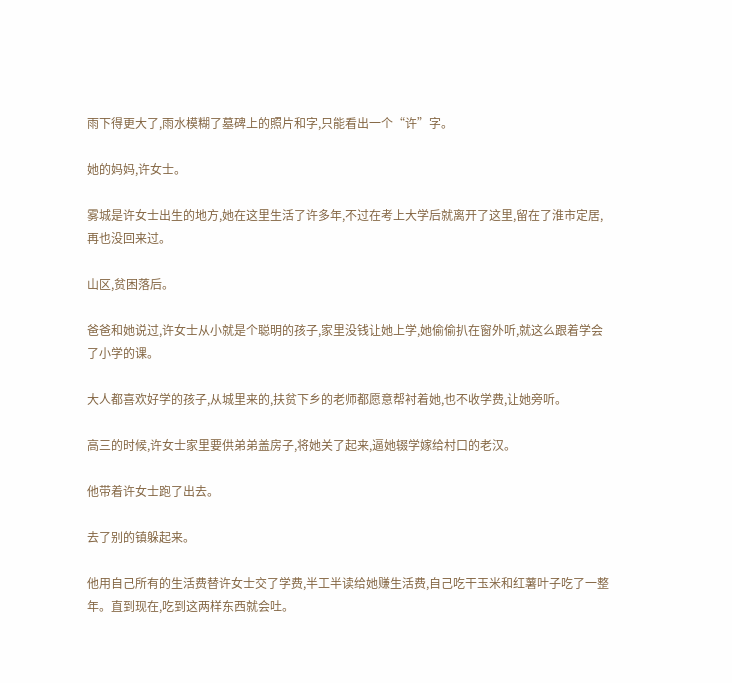雨下得更大了,雨水模糊了墓碑上的照片和字,只能看出一个“许”字。

她的妈妈,许女士。

雾城是许女士出生的地方,她在这里生活了许多年,不过在考上大学后就离开了这里,留在了淮市定居,再也没回来过。

山区,贫困落后。

爸爸和她说过,许女士从小就是个聪明的孩子,家里没钱让她上学,她偷偷扒在窗外听,就这么跟着学会了小学的课。

大人都喜欢好学的孩子,从城里来的,扶贫下乡的老师都愿意帮衬着她,也不收学费,让她旁听。

高三的时候,许女士家里要供弟弟盖房子,将她关了起来,逼她辍学嫁给村口的老汉。

他带着许女士跑了出去。

去了别的镇躲起来。

他用自己所有的生活费替许女士交了学费,半工半读给她赚生活费,自己吃干玉米和红薯叶子吃了一整年。直到现在,吃到这两样东西就会吐。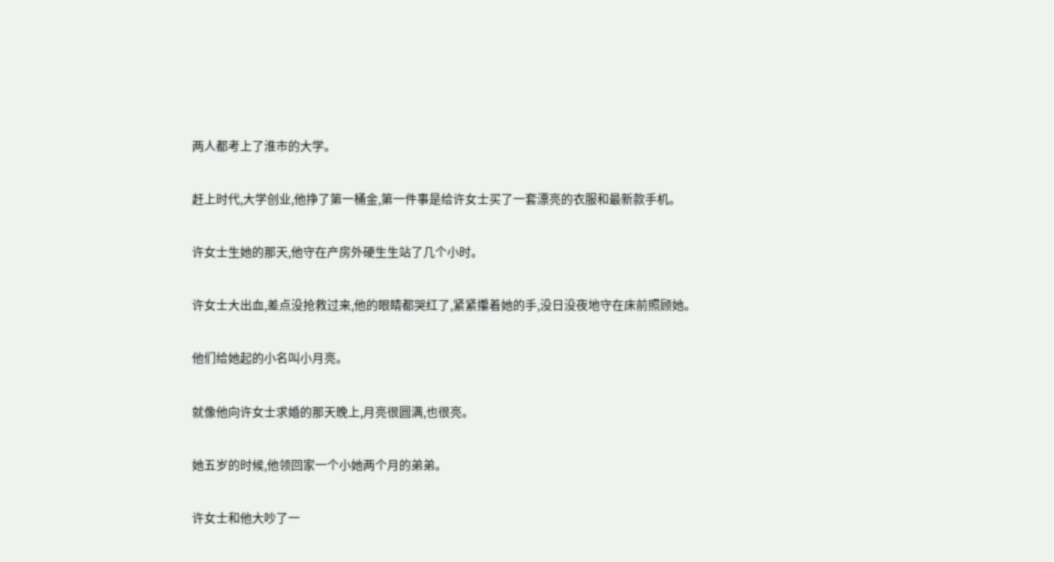两人都考上了淮市的大学。

赶上时代,大学创业,他挣了第一桶金,第一件事是给许女士买了一套漂亮的衣服和最新款手机。

许女士生她的那天,他守在产房外硬生生站了几个小时。

许女士大出血,差点没抢救过来,他的眼睛都哭红了,紧紧攥着她的手,没日没夜地守在床前照顾她。

他们给她起的小名叫小月亮。

就像他向许女士求婚的那天晚上,月亮很圆满,也很亮。

她五岁的时候,他领回家一个小她两个月的弟弟。

许女士和他大吵了一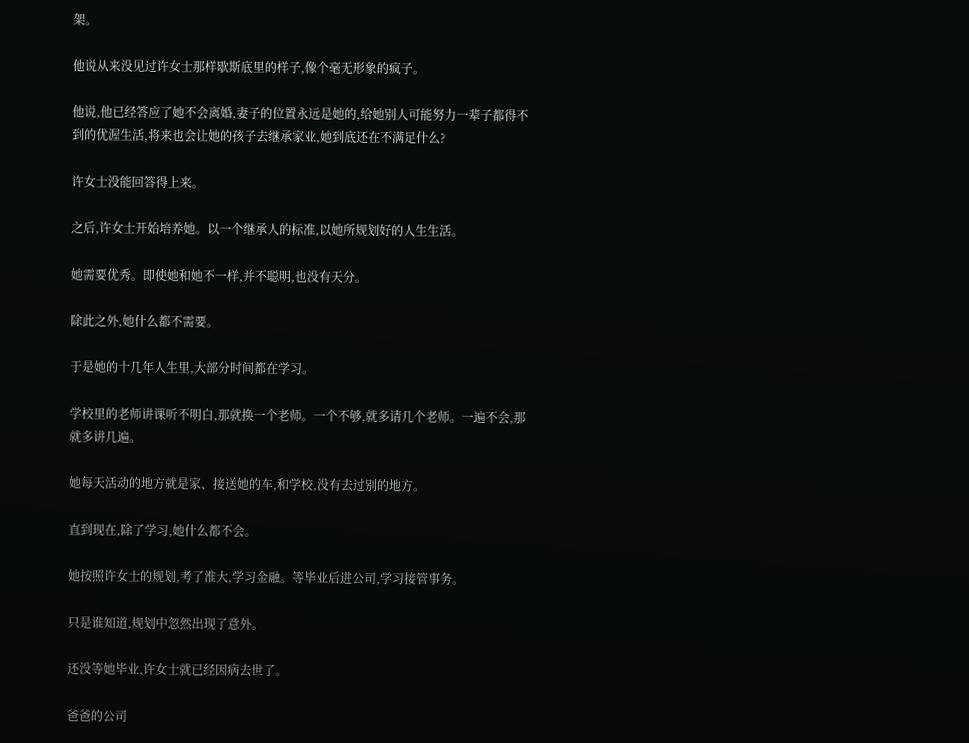架。

他说从来没见过许女士那样歇斯底里的样子,像个毫无形象的疯子。

他说,他已经答应了她不会离婚,妻子的位置永远是她的,给她别人可能努力一辈子都得不到的优渥生活,将来也会让她的孩子去继承家业,她到底还在不满足什么?

许女士没能回答得上来。

之后,许女士开始培养她。以一个继承人的标准,以她所规划好的人生生活。

她需要优秀。即使她和她不一样,并不聪明,也没有天分。

除此之外,她什么都不需要。

于是她的十几年人生里,大部分时间都在学习。

学校里的老师讲课听不明白,那就换一个老师。一个不够,就多请几个老师。一遍不会,那就多讲几遍。

她每天活动的地方就是家、接送她的车,和学校,没有去过别的地方。

直到现在,除了学习,她什么都不会。

她按照许女士的规划,考了淮大,学习金融。等毕业后进公司,学习接管事务。

只是谁知道,规划中忽然出现了意外。

还没等她毕业,许女士就已经因病去世了。

爸爸的公司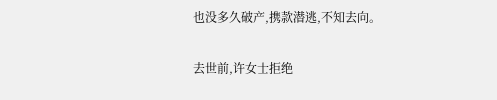也没多久破产,携款潜逃,不知去向。

去世前,许女士拒绝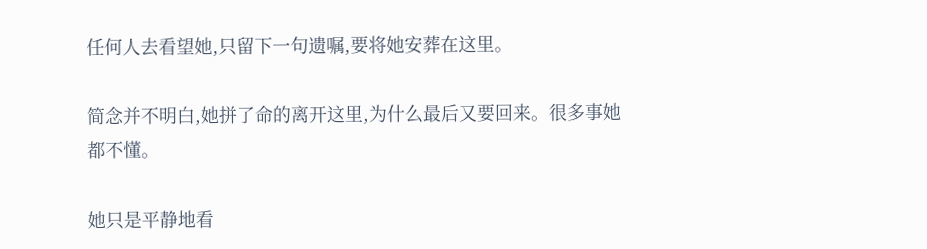任何人去看望她,只留下一句遗嘱,要将她安葬在这里。

简念并不明白,她拼了命的离开这里,为什么最后又要回来。很多事她都不懂。

她只是平静地看